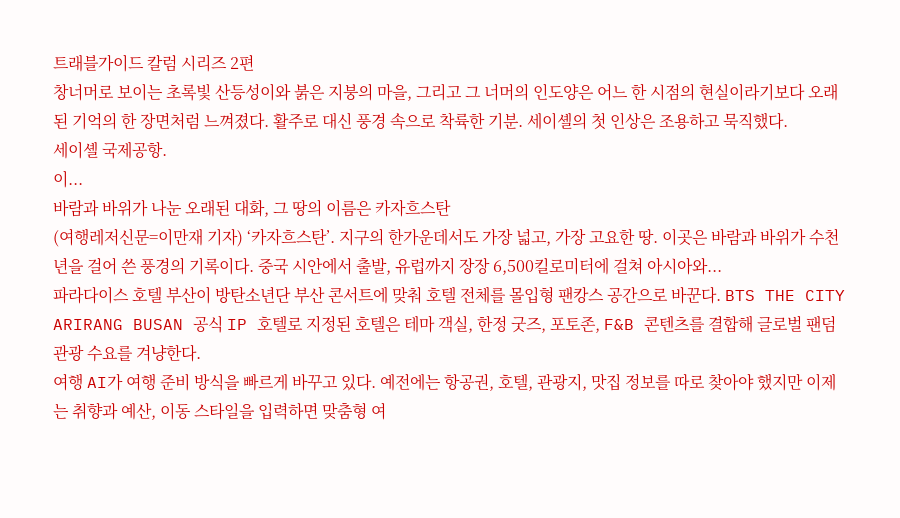트래블가이드 칼럼 시리즈 2편
창너머로 보이는 초록빛 산등성이와 붉은 지붕의 마을, 그리고 그 너머의 인도양은 어느 한 시점의 현실이라기보다 오래된 기억의 한 장면처럼 느껴졌다. 활주로 대신 풍경 속으로 착륙한 기분. 세이셸의 첫 인상은 조용하고 묵직했다.
세이셸 국제공항.
이...
바람과 바위가 나눈 오래된 대화, 그 땅의 이름은 카자흐스탄
(여행레저신문=이만재 기자) ‘카자흐스탄’. 지구의 한가운데서도 가장 넓고, 가장 고요한 땅. 이곳은 바람과 바위가 수천 년을 걸어 쓴 풍경의 기록이다. 중국 시안에서 출발, 유럽까지 장장 6,500킬로미터에 걸쳐 아시아와...
파라다이스 호텔 부산이 방탄소년단 부산 콘서트에 맞춰 호텔 전체를 몰입형 팬캉스 공간으로 바꾼다. BTS THE CITY ARIRANG BUSAN 공식 IP 호텔로 지정된 호텔은 테마 객실, 한정 굿즈, 포토존, F&B 콘텐츠를 결합해 글로벌 팬덤 관광 수요를 겨냥한다.
여행 AI가 여행 준비 방식을 빠르게 바꾸고 있다. 예전에는 항공권, 호텔, 관광지, 맛집 정보를 따로 찾아야 했지만 이제는 취향과 예산, 이동 스타일을 입력하면 맞춤형 여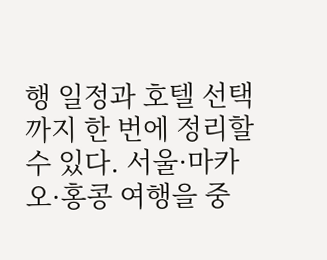행 일정과 호텔 선택까지 한 번에 정리할 수 있다. 서울·마카오·홍콩 여행을 중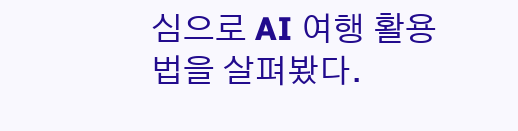심으로 AI 여행 활용법을 살펴봤다.